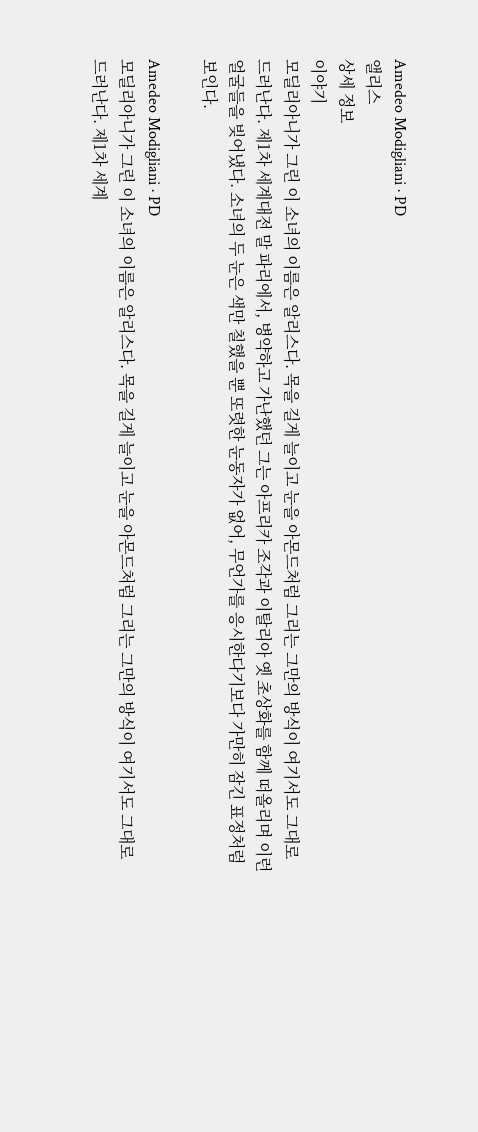Amedeo Modigliani · PD
앨리스
상세 정보
이야기
모딜리아니가 그린 이 소녀의 이름은 알리스다. 목을 길게 늘이고 눈을 아몬드처럼 그리는 그만의 방식이 여기서도 그대로 드러난다. 제1차 세계대전 말 파리에서, 병약하고 가난했던 그는 아프리카 조각과 이탈리아 옛 초상화를 함께 떠올리며 이런 얼굴들을 빚어냈다. 소녀의 두 눈은 색만 칠했을 뿐 또렷한 눈동자가 없어, 무언가를 응시한다기보다 가만히 잠긴 표정처럼 보인다.

Amedeo Modigliani · PD
모딜리아니가 그린 이 소녀의 이름은 알리스다. 목을 길게 늘이고 눈을 아몬드처럼 그리는 그만의 방식이 여기서도 그대로 드러난다. 제1차 세계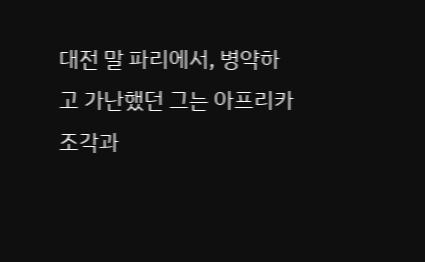대전 말 파리에서, 병약하고 가난했던 그는 아프리카 조각과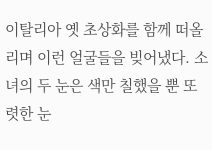이탈리아 옛 초상화를 함께 떠올리며 이런 얼굴들을 빚어냈다. 소녀의 두 눈은 색만 칠했을 뿐 또렷한 눈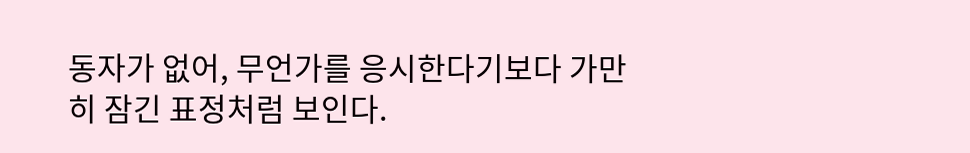동자가 없어, 무언가를 응시한다기보다 가만히 잠긴 표정처럼 보인다.